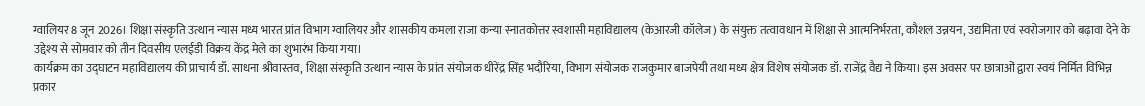ग्वालियर 8 जून 2026। शिक्षा संस्कृति उत्थान न्यास मध्य भारत प्रांत विभाग ग्वालियर और शासकीय कमला राजा कन्या स्नातकोत्तर स्वशासी महाविद्यालय (केआरजी कॉलेज) के संयुक्त तत्वावधान में शिक्षा से आत्मनिर्भरता, कौशल उन्नयन, उद्यमिता एवं स्वरोजगार को बढ़ावा देने के उद्देश्य से सोमवार को तीन दिवसीय एलईडी विक्रय केंद्र मेले का शुभारंभ किया गया।
कार्यक्रम का उद्घाटन महाविद्यालय की प्राचार्य डॉ. साधना श्रीवास्तव, शिक्षा संस्कृति उत्थान न्यास के प्रांत संयोजक धीरेंद्र सिंह भदौरिया, विभाग संयोजक राजकुमार बाजपेयी तथा मध्य क्षेत्र विशेष संयोजक डॉ. राजेंद्र वैद्य ने किया। इस अवसर पर छात्राओं द्वारा स्वयं निर्मित विभिन्न प्रकार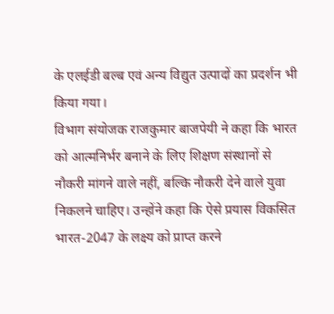के एलईडी बल्ब एवं अन्य विद्युत उत्पादों का प्रदर्शन भी किया गया।
विभाग संयोजक राजकुमार बाजपेयी ने कहा कि भारत को आत्मनिर्भर बनाने के लिए शिक्षण संस्थानों से नौकरी मांगने वाले नहीं, बल्कि नौकरी देने वाले युवा निकलने चाहिए। उन्होंने कहा कि ऐसे प्रयास विकसित भारत-2047 के लक्ष्य को प्राप्त करने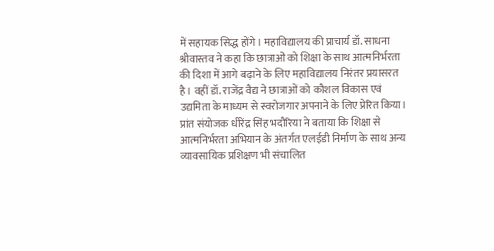में सहायक सिद्ध होंगे। महाविद्यालय की प्राचार्य डॉ. साधना श्रीवास्तव ने कहा कि छात्राओं को शिक्षा के साथ आत्मनिर्भरता की दिशा में आगे बढ़ाने के लिए महाविद्यालय निरंतर प्रयासरत है। वहीं डॉ. राजेंद्र वैद्य ने छात्राओं को कौशल विकास एवं उद्यमिता के माध्यम से स्वरोजगार अपनाने के लिए प्रेरित किया।
प्रांत संयोजक धीरेंद्र सिंह भदौरिया ने बताया कि शिक्षा से आत्मनिर्भरता अभियान के अंतर्गत एलईडी निर्माण के साथ अन्य व्यावसायिक प्रशिक्षण भी संचालित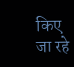किए जा रहे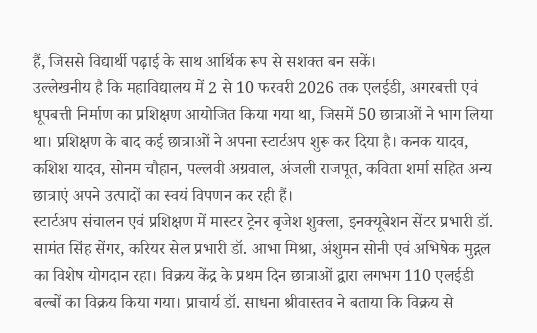हैं, जिससे विद्यार्थी पढ़ाई के साथ आर्थिक रूप से सशक्त बन सकें।
उल्लेखनीय है कि महाविद्यालय में 2 से 10 फरवरी 2026 तक एलईडी, अगरबत्ती एवं धूपबत्ती निर्माण का प्रशिक्षण आयोजित किया गया था, जिसमें 50 छात्राओं ने भाग लिया था। प्रशिक्षण के बाद कई छात्राओं ने अपना स्टार्टअप शुरू कर दिया है। कनक यादव, कशिश यादव, सोनम चौहान, पल्लवी अग्रवाल, अंजली राजपूत, कविता शर्मा सहित अन्य छात्राएं अपने उत्पादों का स्वयं विपणन कर रही हैं।
स्टार्टअप संचालन एवं प्रशिक्षण में मास्टर ट्रेनर बृजेश शुक्ला, इनक्यूबेशन सेंटर प्रभारी डॉ. सामंत सिंह सेंगर, करियर सेल प्रभारी डॉ. आभा मिश्रा, अंशुमन सोनी एवं अभिषेक मुद्गल का विशेष योगदान रहा। विक्रय केंद्र के प्रथम दिन छात्राओं द्वारा लगभग 110 एलईडी बल्बों का विक्रय किया गया। प्राचार्य डॉ. साधना श्रीवास्तव ने बताया कि विक्रय से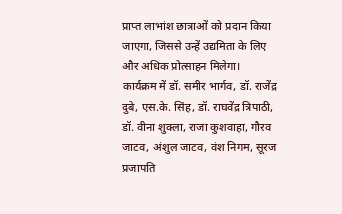प्राप्त लाभांश छात्राओं को प्रदान किया जाएगा, जिससे उन्हें उद्यमिता के लिए और अधिक प्रोत्साहन मिलेगा।
कार्यक्रम में डॉ. समीर भार्गव, डॉ. राजेंद्र दुबे, एस.के. सिंह, डॉ. राघवेंद्र त्रिपाठी, डॉ. वीना शुक्ला, राजा कुशवाहा, गौरव जाटव, अंशुल जाटव, वंश निगम, सूरज प्रजापति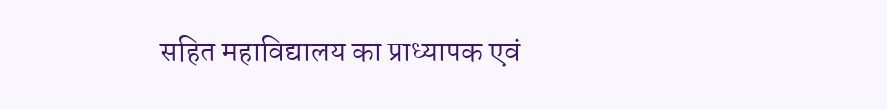सहित महाविद्यालय का प्राध्यापक एवं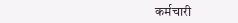कर्मचारी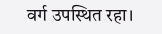वर्ग उपस्थित रहा।